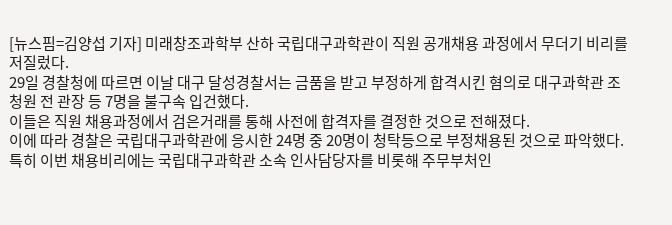[뉴스핌=김양섭 기자] 미래창조과학부 산하 국립대구과학관이 직원 공개채용 과정에서 무더기 비리를 저질렀다.
29일 경찰청에 따르면 이날 대구 달성경찰서는 금품을 받고 부정하게 합격시킨 혐의로 대구과학관 조청원 전 관장 등 7명을 불구속 입건했다.
이들은 직원 채용과정에서 검은거래를 통해 사전에 합격자를 결정한 것으로 전해졌다.
이에 따라 경찰은 국립대구과학관에 응시한 24명 중 20명이 청탁등으로 부정채용된 것으로 파악했다.
특히 이번 채용비리에는 국립대구과학관 소속 인사담당자를 비롯해 주무부처인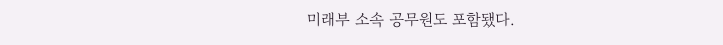미래부 소속 공무원도 포함됐다.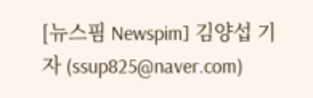[뉴스핌 Newspim] 김양섭 기자 (ssup825@naver.com)